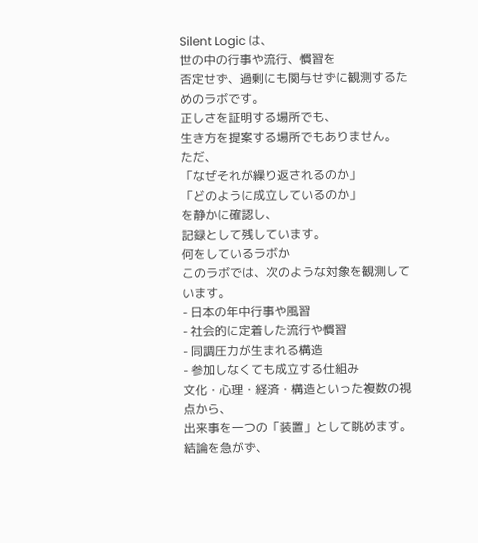Silent Logic は、
世の中の行事や流行、慣習を
否定せず、過剰にも関与せずに観測するためのラボです。
正しさを証明する場所でも、
生き方を提案する場所でもありません。
ただ、
「なぜそれが繰り返されるのか」
「どのように成立しているのか」
を静かに確認し、
記録として残しています。
何をしているラボか
このラボでは、次のような対象を観測しています。
- 日本の年中行事や風習
- 社会的に定着した流行や慣習
- 同調圧力が生まれる構造
- 参加しなくても成立する仕組み
文化・心理・経済・構造といった複数の視点から、
出来事を一つの「装置」として眺めます。
結論を急がず、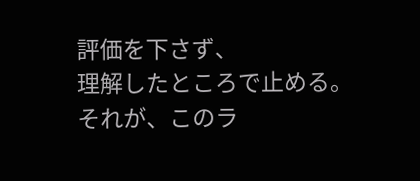評価を下さず、
理解したところで止める。
それが、このラ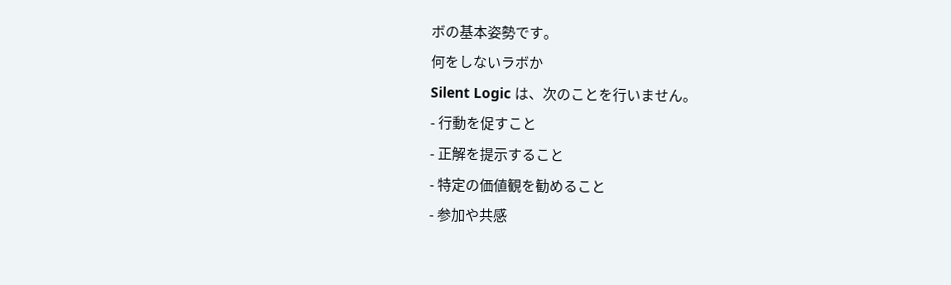ボの基本姿勢です。
何をしないラボか
Silent Logic は、次のことを行いません。
- 行動を促すこと
- 正解を提示すること
- 特定の価値観を勧めること
- 参加や共感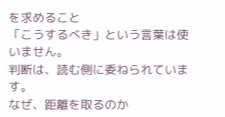を求めること
「こうするべき」という言葉は使いません。
判断は、読む側に委ねられています。
なぜ、距離を取るのか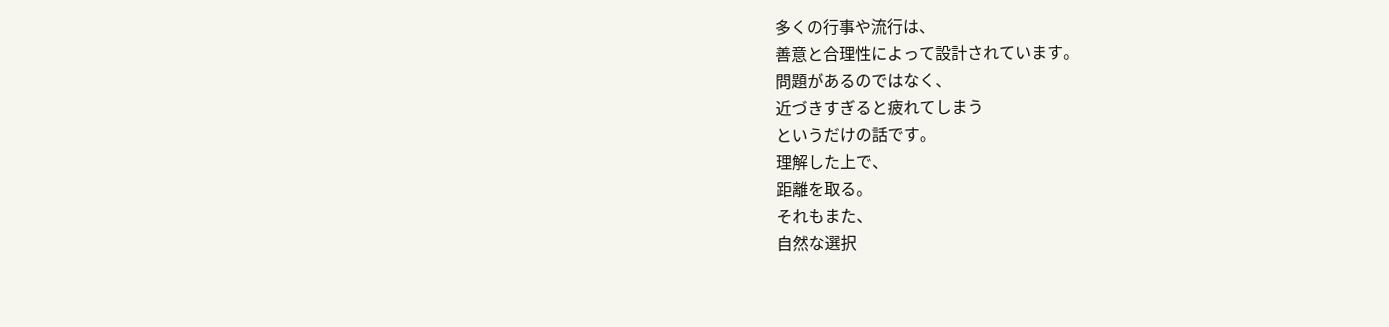多くの行事や流行は、
善意と合理性によって設計されています。
問題があるのではなく、
近づきすぎると疲れてしまう
というだけの話です。
理解した上で、
距離を取る。
それもまた、
自然な選択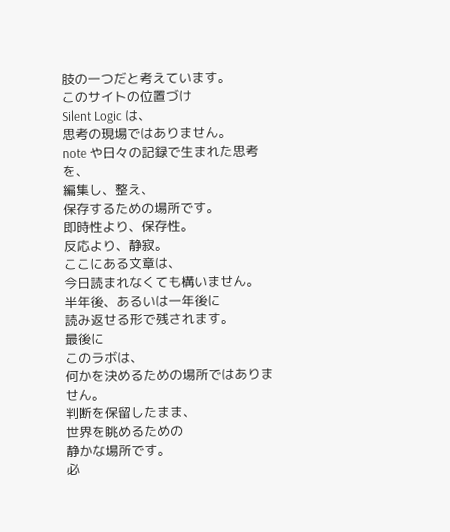肢の一つだと考えています。
このサイトの位置づけ
Silent Logic は、
思考の現場ではありません。
note や日々の記録で生まれた思考を、
編集し、整え、
保存するための場所です。
即時性より、保存性。
反応より、静寂。
ここにある文章は、
今日読まれなくても構いません。
半年後、あるいは一年後に
読み返せる形で残されます。
最後に
このラボは、
何かを決めるための場所ではありません。
判断を保留したまま、
世界を眺めるための
静かな場所です。
必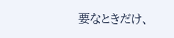要なときだけ、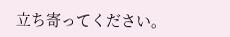立ち寄ってください。